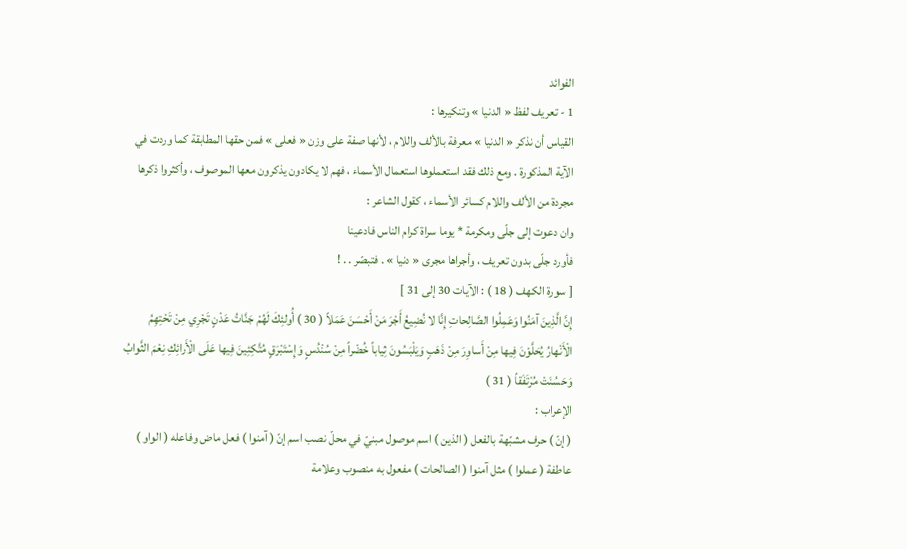الفوائد
1 - تعريف لفظ « الدنيا » وتنكيرها :
القياس أن نذكر « الدنيا » معرفة بالألف واللام ، لأنها صفة على وزن « فعلى » فمن حقها المطابقة كما وردت في الآية المذكورة . ومع ذلك فقد استعملوها استعمال الأسماء ، فهم لا يكادون يذكرون معها الموصوف ، وأكثروا ذكرها مجردة من الألف واللام كسائر الأسماء ، كقول الشاعر :
وان دعوت إلى جلّى ومكرمة * يوما سراة كرام الناس فادعينا
فأورد جلّى بدون تعريف ، وأجراها مجرى « دنيا » . فتبصّر . . !
[ سورة الكهف ( 18 ) : الآيات 30 إلى 31 ]
إِنَّ الَّذِينَ آمَنُوا وَعَمِلُوا الصَّالِحاتِ إِنَّا لا نُضِيعُ أَجْرَ مَنْ أَحْسَنَ عَمَلاً ( 30 ) أُولئِكَ لَهُمْ جَنَّاتُ عَدْنٍ تَجْرِي مِنْ تَحْتِهِمُ الْأَنْهارُ يُحَلَّوْنَ فِيها مِنْ أَساوِرَ مِنْ ذَهَبٍ وَيَلْبَسُونَ ثِياباً خُضْراً مِنْ سُنْدُسٍ وَإِسْتَبْرَقٍ مُتَّكِئِينَ فِيها عَلَى الْأَرائِكِ نِعْمَ الثَّوابُ وَحَسُنَتْ مُرْتَفَقاً ( 31 )
الإعراب :
( إنّ ) حرف مشبّهة بالفعل ( الذين ) اسم موصول مبنيّ في محلّ نصب اسم إنّ ( آمنوا ) فعل ماض وفاعله ( الواو ) عاطفة ( عملوا ) مثل آمنوا ( الصالحات ) مفعول به منصوب وعلامة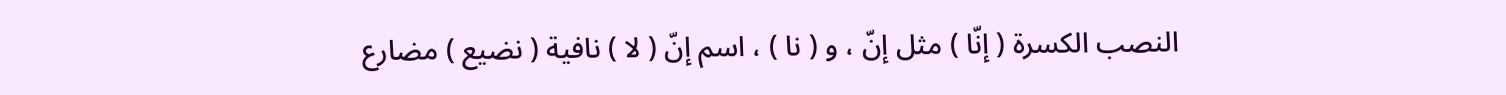النصب الكسرة ( إنّا ) مثل إنّ ، و ( نا ) ، اسم إنّ ( لا ) نافية ( نضيع ) مضارع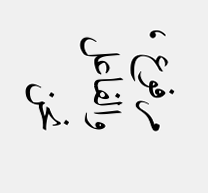مرفوع ، والفاعل نحن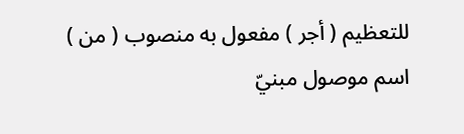للتعظيم ( أجر ) مفعول به منصوب ( من ) اسم موصول مبنيّ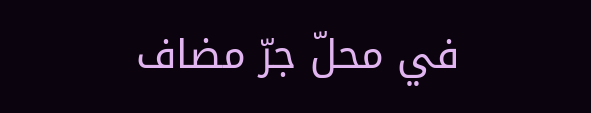في محلّ جرّ مضاف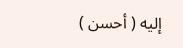إليه ( أحسن )